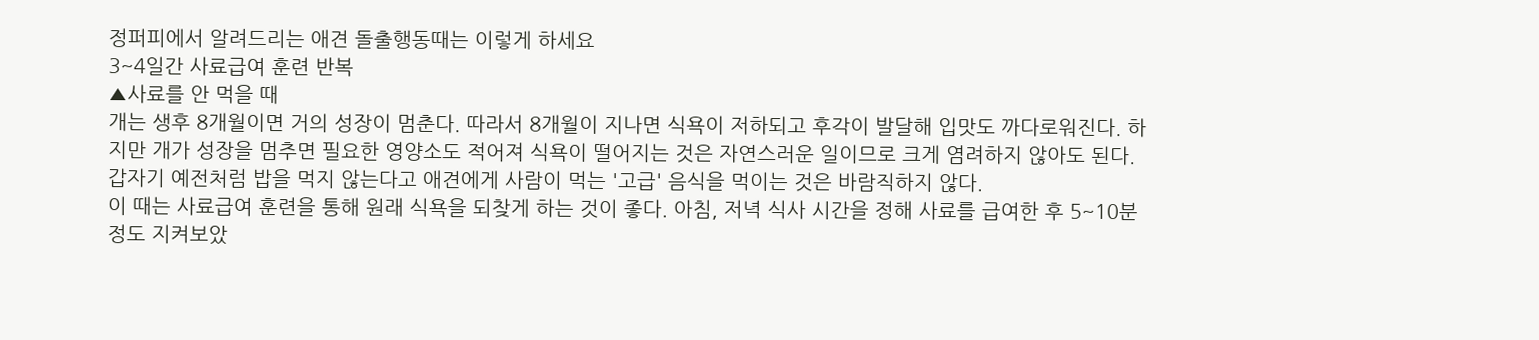정퍼피에서 알려드리는 애견 돌출행동때는 이렇게 하세요
3~4일간 사료급여 훈련 반복
▲사료를 안 먹을 때
개는 생후 8개월이면 거의 성장이 멈춘다. 따라서 8개월이 지나면 식욕이 저하되고 후각이 발달해 입맛도 까다로워진다. 하지만 개가 성장을 멈추면 필요한 영양소도 적어져 식욕이 떨어지는 것은 자연스러운 일이므로 크게 염려하지 않아도 된다. 갑자기 예전처럼 밥을 먹지 않는다고 애견에게 사람이 먹는 '고급' 음식을 먹이는 것은 바람직하지 않다.
이 때는 사료급여 훈련을 통해 원래 식욕을 되찾게 하는 것이 좋다. 아침, 저녁 식사 시간을 정해 사료를 급여한 후 5~10분 정도 지켜보았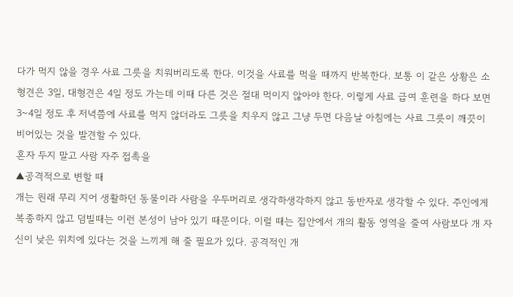다가 먹지 않을 경우 사료 그릇을 치워버리도록 한다. 이것을 사료를 먹을 때까지 반복한다. 보통 이 같은 상황은 소형견은 3일, 대형견은 4일 정도 가는데 이때 다른 것은 절대 먹이지 않아야 한다. 이렇게 사료 급여 훈련을 하다 보면 3~4일 정도 후 저녁쯤에 사료를 먹지 않더라도 그릇을 치우지 않고 그냥 두면 다음날 아침에는 사료 그릇이 깨끗이 비어있는 것을 발견할 수 있다.
혼자 두지 말고 사람 자주 접촉을
▲공격적으로 변할 때
개는 원래 무리 지어 생활하던 동물이라 사람을 우두머리로 생각하생각하지 않고 동반자로 생각할 수 있다. 주인에게 복종하지 않고 덤빌때는 이런 본성이 남아 있기 때문이다. 이럴 때는 집안에서 개의 활동 영역을 줄여 사람보다 개 자신이 낮은 위치에 있다는 것을 느끼게 해 줄 필요가 있다. 공격적인 개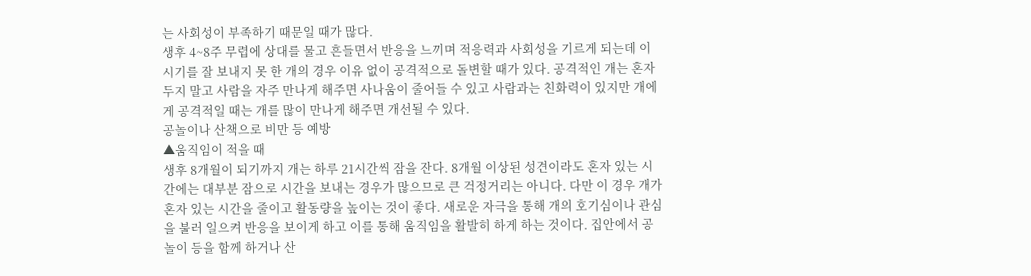는 사회성이 부족하기 때문일 때가 많다.
생후 4~8주 무렵에 상대를 물고 흔들면서 반응을 느끼며 적응력과 사회성을 기르게 되는데 이 시기를 잘 보내지 못 한 개의 경우 이유 없이 공격적으로 돌변할 때가 있다. 공격적인 개는 혼자 두지 말고 사람을 자주 만나게 해주면 사나움이 줄어들 수 있고 사람과는 친화력이 있지만 개에게 공격적일 때는 개를 많이 만나게 해주면 개선될 수 있다.
공놀이나 산책으로 비만 등 예방
▲움직임이 적을 때
생후 8개월이 되기까지 개는 하루 21시간씩 잠을 잔다. 8개월 이상된 성견이라도 혼자 있는 시간에는 대부분 잠으로 시간을 보내는 경우가 많으므로 큰 걱정거리는 아니다. 다만 이 경우 개가 혼자 있는 시간을 줄이고 활동량을 높이는 것이 좋다. 새로운 자극을 통해 개의 호기심이나 관심을 불러 일으켜 반응을 보이게 하고 이를 통해 움직임을 활발히 하게 하는 것이다. 집안에서 공놀이 등을 함께 하거나 산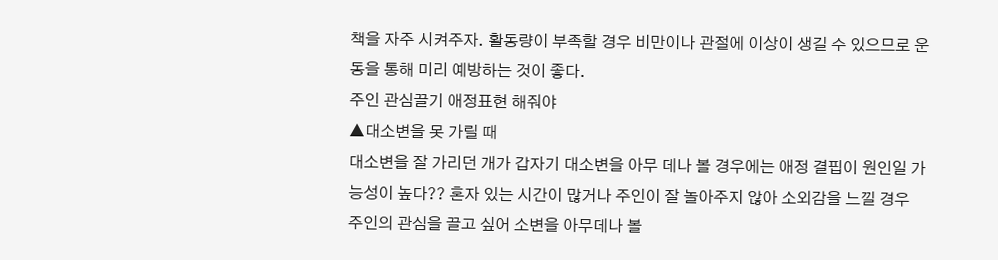책을 자주 시켜주자. 활동량이 부족할 경우 비만이나 관절에 이상이 생길 수 있으므로 운동을 통해 미리 예방하는 것이 좋다.
주인 관심끌기 애정표현 해줘야
▲대소변을 못 가릴 때
대소변을 잘 가리던 개가 갑자기 대소변을 아무 데나 볼 경우에는 애정 결핍이 원인일 가능성이 높다?? 혼자 있는 시간이 많거나 주인이 잘 놀아주지 않아 소외감을 느낄 경우 주인의 관심을 끌고 싶어 소변을 아무데나 볼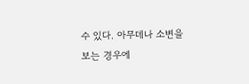수 있다. 아무데나 소변을 보는 경우에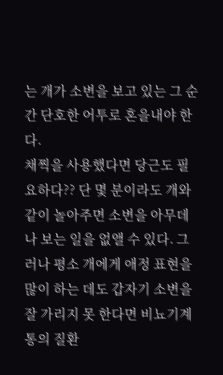는 개가 소변을 보고 있는 그 순간 단호한 어투로 혼을내야 한다.
채찍을 사용했다면 당근도 필요하다?? 단 몇 분이라도 개와 같이 놀아주면 소변을 아무데나 보는 일을 없앨 수 있다. 그러나 평소 개에게 애정 표현을 많이 하는 데도 갑자기 소변을 잘 가리지 못 한다면 비뇨기계통의 질환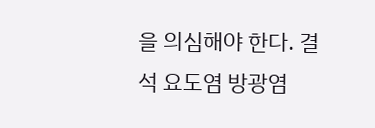을 의심해야 한다. 결석 요도염 방광염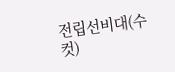전립선비대(수컷)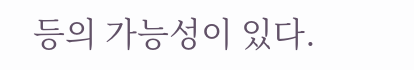등의 가능성이 있다.